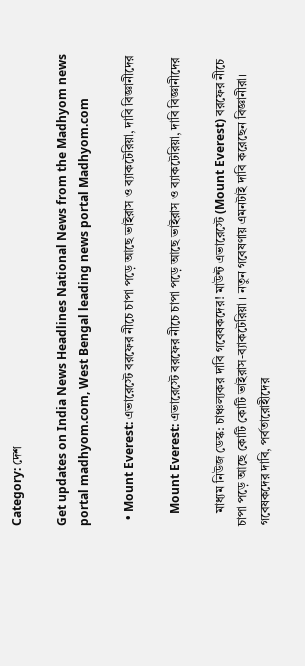Category: দেশ

Get updates on India News Headlines National News from the Madhyom news portal madhyom.com, West Bengal leading news portal Madhyom.com

  • Mount Everest: এভারেস্টে বরফের নীচে চাপা পড়ে আছে ভাইরাস ও ব্যাকটেরিয়া, দাবি বিজ্ঞানীদের

    Mount Everest: এভারেস্টে বরফের নীচে চাপা পড়ে আছে ভাইরাস ও ব্যাকটেরিয়া, দাবি বিজ্ঞানীদের

    মাধ্যম নিউজ ডেস্ক: চাঞ্চল্যকর দাবি গবেষকদের! মাউন্ট এভারেস্টে (Mount Everest) বরফের নীচে চাপা পড়ে আছে কোটি কোটি ভাইরাস-ব্যাকটেরিয়া । নতুন গবেষণায় এমনটাই দাবি করেছেন বিজ্ঞানীরা। গবেষকদের দাবি, পর্বতারোহীদের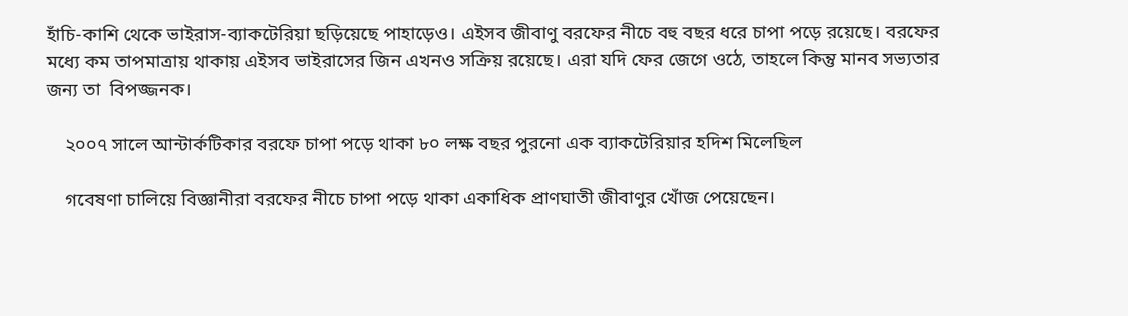হাঁচি-কাশি থেকে ভাইরাস-ব্যাকটেরিয়া ছড়িয়েছে পাহাড়েও। এইসব জীবাণু বরফের নীচে বহু বছর ধরে চাপা পড়ে রয়েছে। বরফের মধ্যে কম তাপমাত্রায় থাকায় এইসব ভাইরাসের জিন এখনও সক্রিয় রয়েছে। এরা যদি ফের জেগে ওঠে, তাহলে কিন্তু মানব সভ্যতার জন্য তা  বিপজ্জনক।

    ২০০৭ সালে আন্টার্কটিকার বরফে চাপা পড়ে থাকা ৮০ লক্ষ বছর পুরনো এক ব্যাকটেরিয়ার হদিশ মিলেছিল

    গবেষণা চালিয়ে বিজ্ঞানীরা বরফের নীচে চাপা পড়ে থাকা একাধিক প্রাণঘাতী জীবাণুর খোঁজ পেয়েছেন।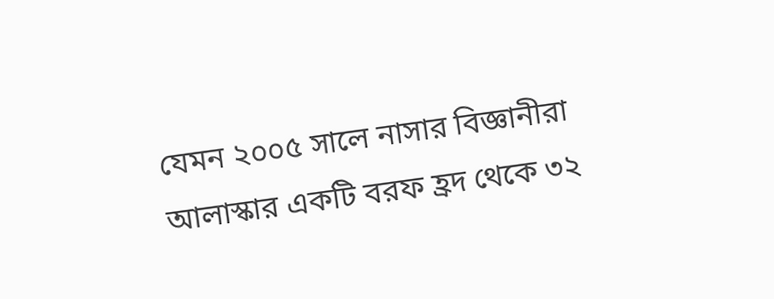যেমন ২০০৫ সালে নাসার বিজ্ঞানীরা আলাস্কার একটি বরফ হ্রদ থেকে ৩২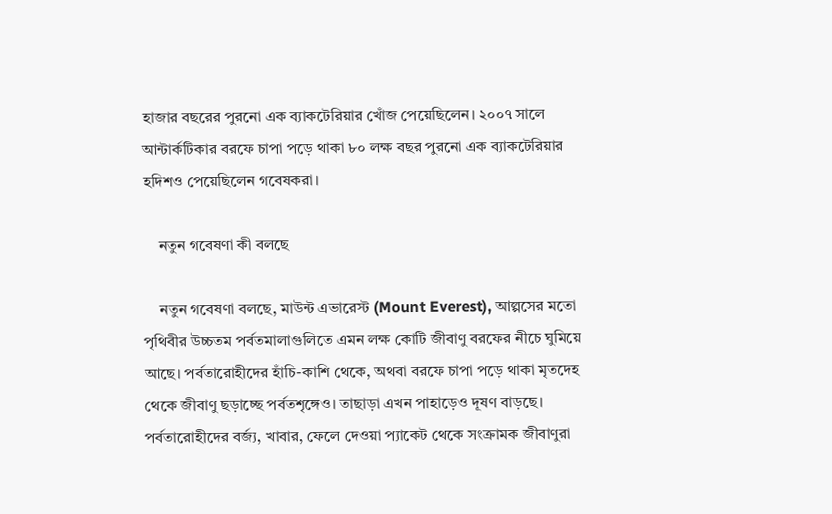হাজার বছরের পুরনো এক ব্যাকটেরিয়ার খোঁজ পেয়েছিলেন। ২০০৭ সালে আন্টার্কটিকার বরফে চাপা পড়ে থাকা ৮০ লক্ষ বছর পুরনো এক ব্যাকটেরিয়ার হদিশও পেয়েছিলেন গবেষকরা।

    নতুন গবেষণা কী বলছে

    নতুন গবেষণা বলছে, মাউন্ট এভারেস্ট (Mount Everest), আল্পসের মতো পৃথিবীর উচ্চতম পর্বতমালাগুলিতে এমন লক্ষ কোটি জীবাণু বরফের নীচে ঘুমিয়ে আছে। পর্বতারোহীদের হাঁচি-কাশি থেকে, অথবা বরফে চাপা পড়ে থাকা মৃতদেহ থেকে জীবাণু ছড়াচ্ছে পর্বতশৃঙ্গেও। তাছাড়া এখন পাহাড়েও দূষণ বাড়ছে। পর্বতারোহীদের বর্জ্য, খাবার, ফেলে দেওয়া প্যাকেট থেকে সংক্রামক জীবাণুরা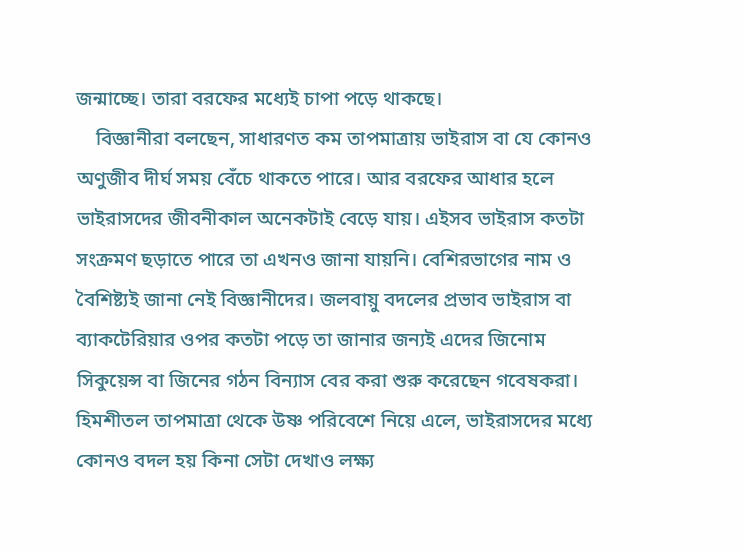জন্মাচ্ছে। তারা বরফের মধ্যেই চাপা পড়ে থাকছে।
    বিজ্ঞানীরা বলছেন, সাধারণত কম তাপমাত্রায় ভাইরাস বা যে কোনও অণুজীব দীর্ঘ সময় বেঁচে থাকতে পারে। আর বরফের আধার হলে ভাইরাসদের জীবনীকাল অনেকটাই বেড়ে যায়। এইসব ভাইরাস কতটা সংক্রমণ ছড়াতে পারে তা এখনও জানা যায়নি। বেশিরভাগের নাম ও বৈশিষ্ট্যই জানা নেই বিজ্ঞানীদের। জলবায়ু বদলের প্রভাব ভাইরাস বা ব্যাকটেরিয়ার ওপর কতটা পড়ে তা জানার জন্যই এদের জিনোম সিকুয়েন্স বা জিনের গঠন বিন্যাস বের করা শুরু করেছেন গবেষকরা। হিমশীতল তাপমাত্রা থেকে উষ্ণ পরিবেশে নিয়ে এলে, ভাইরাসদের মধ্যে কোনও বদল হয় কিনা সেটা দেখাও লক্ষ্য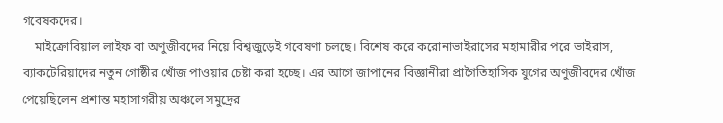গবেষকদের।
    মাইক্রোবিয়াল লাইফ বা অণুজীবদের নিয়ে বিশ্বজুড়েই গবেষণা চলছে। বিশেষ করে করোনাভাইরাসের মহামারীর পরে ভাইরাস, ব্যাকটেরিয়াদের নতুন গোষ্ঠীর খোঁজ পাওয়ার চেষ্টা করা হচ্ছে। এর আগে জাপানের বিজ্ঞানীরা প্রাগৈতিহাসিক যুগের অণুজীবদের খোঁজ পেয়েছিলেন প্রশান্ত মহাসাগরীয় অঞ্চলে সমুদ্রের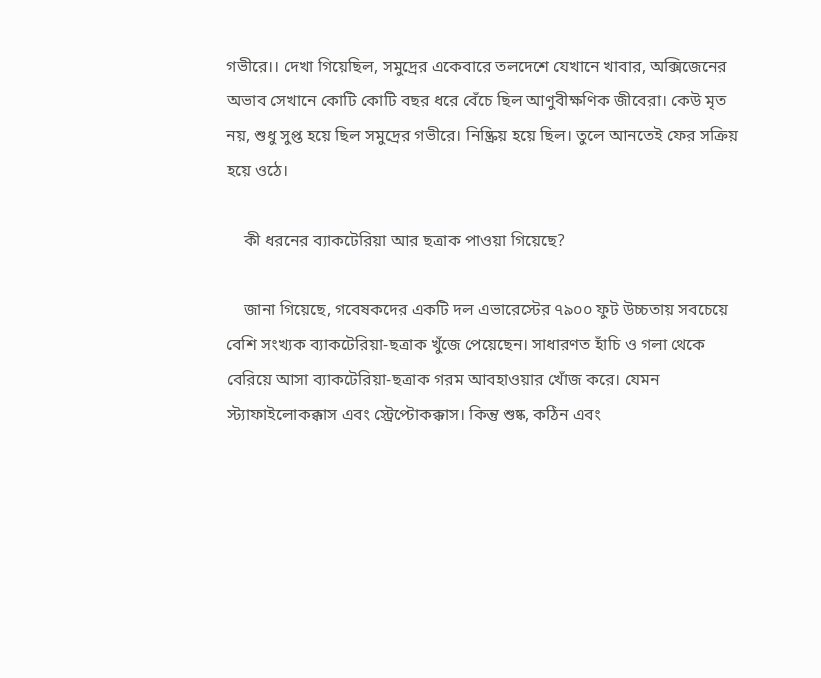গভীরে।। দেখা গিয়েছিল, সমুদ্রের একেবারে তলদেশে যেখানে খাবার, অক্সিজেনের অভাব সেখানে কোটি কোটি বছর ধরে বেঁচে ছিল আণুবীক্ষণিক জীবেরা। কেউ মৃত নয়, শুধু সুপ্ত হয়ে ছিল সমুদ্রের গভীরে। নিষ্ক্রিয় হয়ে ছিল। তুলে আনতেই ফের সক্রিয় হয়ে ওঠে।

    কী ধরনের ব্যাকটেরিয়া আর ছত্রাক পাওয়া গিয়েছে?

    জানা গিয়েছে, গবেষকদের একটি দল এভারেস্টের ৭৯০০ ফুট উচ্চতায় সবচেয়ে বেশি সংখ্যক ব্যাকটেরিয়া-ছত্রাক খুঁজে পেয়েছেন। সাধারণত হাঁচি ও গলা থেকে বেরিয়ে আসা ব্যাকটেরিয়া-ছত্রাক গরম আবহাওয়ার খোঁজ করে। যেমন স্ট্যাফাইলোকক্কাস এবং স্ট্রেপ্টোকক্কাস। কিন্তু শুষ্ক, কঠিন এবং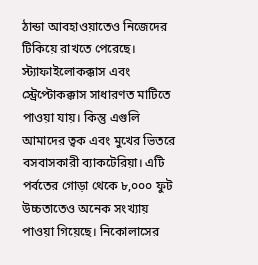ঠান্ডা আবহাওয়াতেও নিজেদের টিকিয়ে রাখতে পেরেছে। স্ট্যাফাইলোকক্কাস এবং স্ট্রেপ্টোকক্কাস সাধারণত মাটিতে পাওয়া যায়। কিন্তু এগুলি আমাদের ত্বক এবং মুখের ভিতরে বসবাসকারী ব্যাকটেরিয়া। এটি পর্বতের গোড়া থেকে ৮,০০০ ফুট উচ্চতাতেও অনেক সংখ্যায় পাওয়া গিয়েছে। নিকোলাসের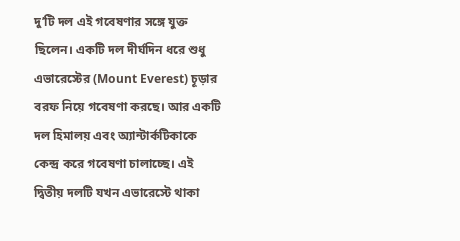দু’টি দল এই গবেষণার সঙ্গে যুক্ত ছিলেন। একটি দল দীর্ঘদিন ধরে শুধু এভারেস্টের (Mount Everest) চূড়ার বরফ নিয়ে গবেষণা করছে। আর একটি দল হিমালয় এবং অ্যান্টার্কটিকাকে কেন্দ্র করে গবেষণা চালাচ্ছে। এই দ্বিতীয় দলটি যখন এভারেস্টে থাকা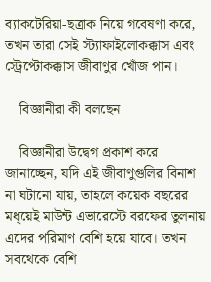ব্যাকটেরিয়া-ছত্রাক নিয়ে গবেষণা করে, তখন তারা সেই স্ট্যাফাইলোকক্কাস এবং স্ট্রেপ্টোকক্কাস জীবাণুর খোঁজ পান।

    বিজ্ঞানীরা কী বলছেন

    বিজ্ঞানীরা উদ্বেগ প্রকাশ করে জানাচ্ছেন, যদি এই জীবাণুগুলির বিনাশ না ঘটানো যায়, তাহলে কয়েক বছরের মধ্য়েই মাউন্ট এভারেস্টে বরফের তুলনায় এদের পরিমাণ বেশি হয়ে যাবে। তখন সবথেকে বেশি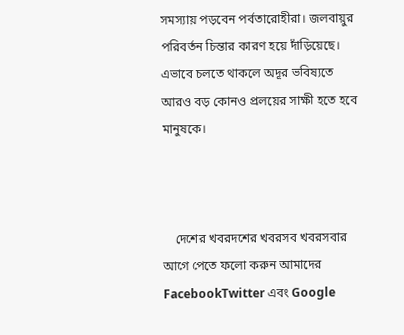সমস্যায় পড়বেন পর্বতারোহীরা। জলবায়ুর পরিবর্তন চিন্তার কারণ হয়ে দাঁড়িয়েছে। এভাবে চলতে থাকলে অদূর ভবিষ্যতে আরও বড় কোনও প্রলয়ের সাক্ষী হতে হবে মানুষকে।



    দেশের খবরদশের খবরসব খবরসবার আগে পেতে ফলো করুন আমাদের FacebookTwitter এবং Google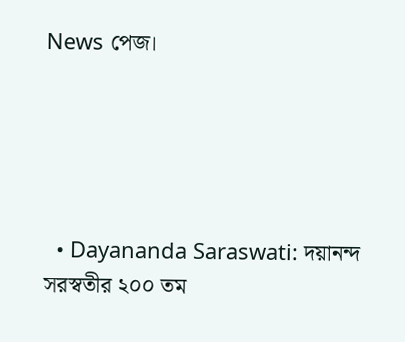News পেজ।





  • Dayananda Saraswati: দয়ানন্দ সরস্বতীর ২০০ তম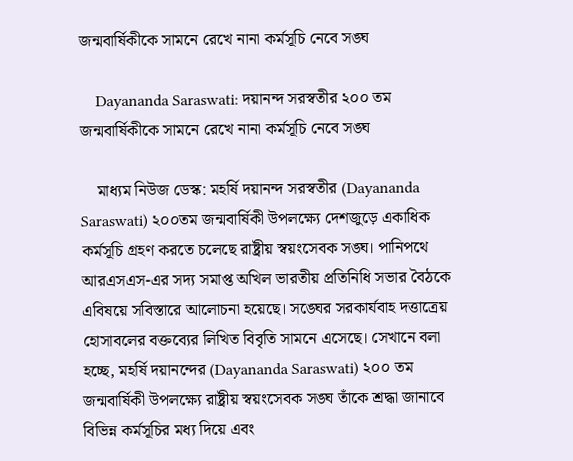জন্মবার্ষিকীকে সামনে রেখে নানা কর্মসূচি নেবে সঙ্ঘ

    Dayananda Saraswati: দয়ানন্দ সরস্বতীর ২০০ তম জন্মবার্ষিকীকে সামনে রেখে নানা কর্মসূচি নেবে সঙ্ঘ

    মাধ্যম নিউজ ডেস্ক: মহর্ষি দয়ানন্দ সরস্বতীর (Dayananda Saraswati) ২০০তম জন্মবার্ষিকী উপলক্ষ্যে দেশজুড়ে একাধিক কর্মসূচি গ্রহণ করতে চলেছে রাষ্ট্রীয় স্বয়ংসেবক সঙ্ঘ। পানিপথে আরএসএস-এর সদ্য সমাপ্ত অখিল ভারতীয় প্রতিনিধি সভার বৈঠকে এবিষয়ে সবিস্তারে আলোচনা হয়েছে। সঙ্ঘের সরকার্যবাহ দত্তাত্রেয় হোসাবলের বক্তব্যের লিখিত বিবৃতি সামনে এসেছে। সেখানে বলা হচ্ছে, মহর্ষি দয়ানন্দের (Dayananda Saraswati) ২০০ তম জন্মবার্ষিকী উপলক্ষ্যে রাষ্ট্রীয় স্বয়ংসেবক সঙ্ঘ তাঁকে শ্রদ্ধা জানাবে বিভিন্ন কর্মসূচির মধ্য দিয়ে এবং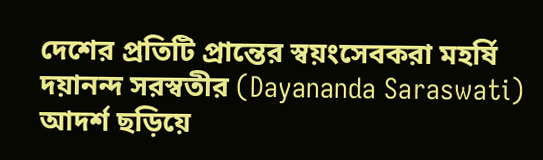দেশের প্রতিটি প্রান্তের স্বয়ংসেবকরা মহর্ষি দয়ানন্দ সরস্বতীর (Dayananda Saraswati) আদর্শ ছড়িয়ে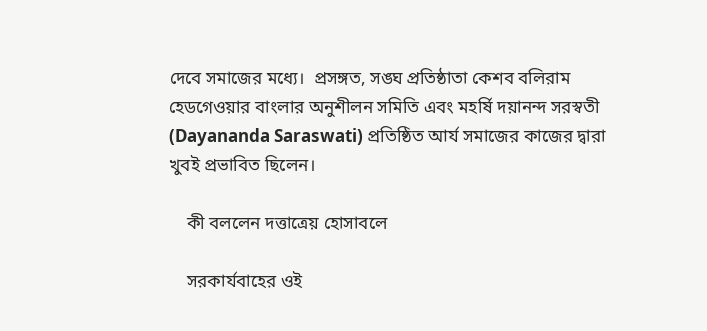দেবে সমাজের মধ্যে।  প্রসঙ্গত, সঙ্ঘ প্রতিষ্ঠাতা কেশব বলিরাম হেডগেওয়ার বাংলার অনুশীলন সমিতি এবং মহর্ষি দয়ানন্দ সরস্বতী (Dayananda Saraswati) প্রতিষ্ঠিত আর্য সমাজের কাজের দ্বারা খুবই প্রভাবিত ছিলেন।

    কী বললেন দত্তাত্রেয় হোসাবলে

    সরকার্যবাহের ওই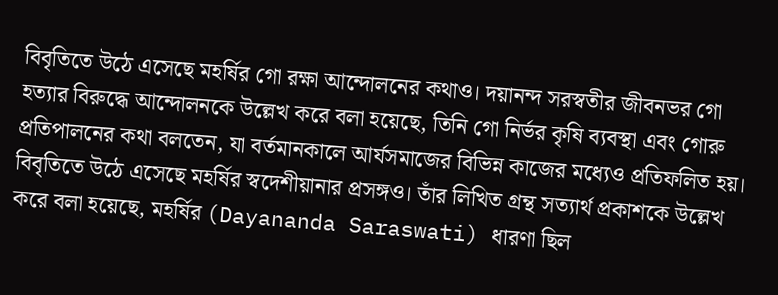বিবৃতিতে উঠে এসেছে মহর্ষির গো রক্ষা আন্দোলনের কথাও। দয়ানন্দ সরস্বতীর জীবনভর গো হত্যার বিরুদ্ধে আন্দোলনকে উল্লেখ করে বলা হয়েছে, তিনি গো নির্ভর কৃষি ব্যবস্থা এবং গোরু প্রতিপালনের কথা বলতেন, যা বর্তমানকালে আর্যসমাজের বিভিন্ন কাজের মধ্যেও প্রতিফলিত হয়। বিবৃতিতে উঠে এসেছে মহর্ষির স্বদেশীয়ানার প্রসঙ্গও। তাঁর লিখিত গ্রন্থ সত্যার্থ প্রকাশকে উল্লেখ করে বলা হয়েছে, মহর্ষির (Dayananda Saraswati) ধারণা ছিল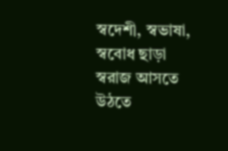স্বদেশী, স্বভাষা, স্ববোধ ছাড়া স্বরাজ আসতে উঠতে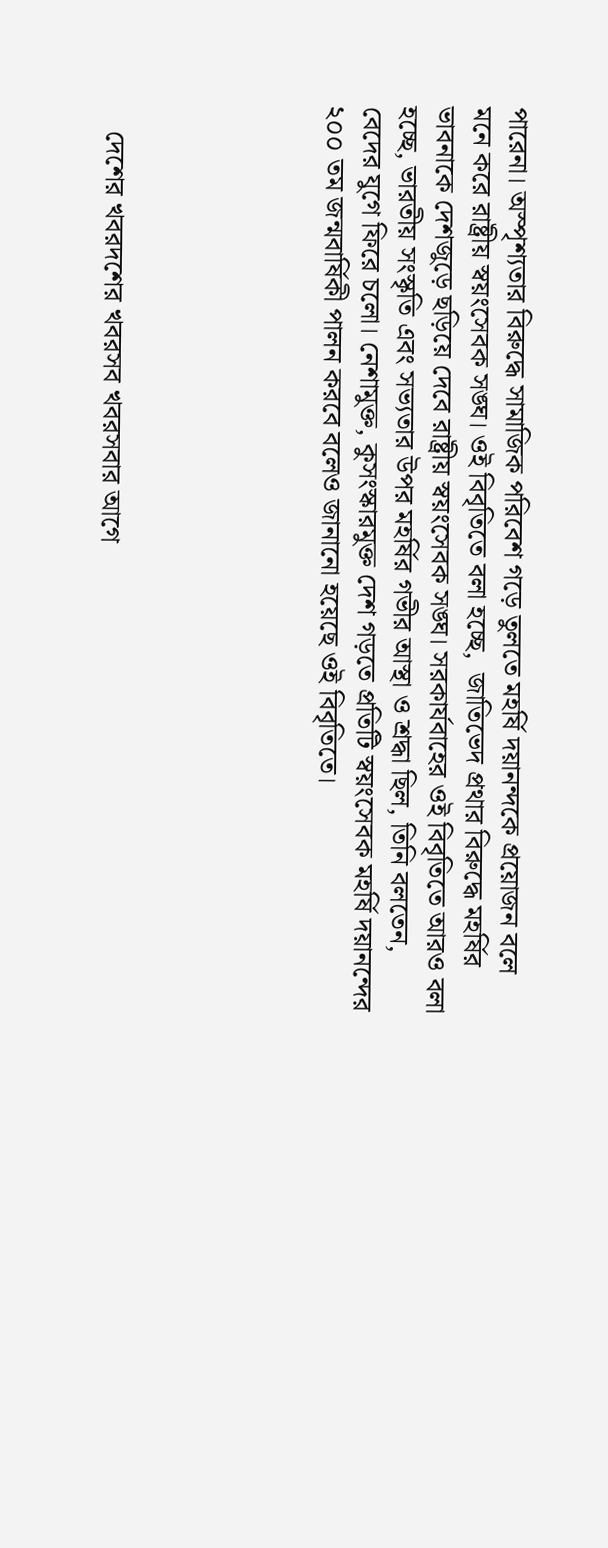পারেনা। অস্পৃশ্যতার বিরুদ্ধে সামাজিক পরিবেশ গড়ে তুলতে মহর্ষি দয়ানন্দকে প্রয়োজন বলে মনে করে রাষ্ট্রীয় স্বয়ংসেবক সঙ্ঘ। ওই বিবৃতিতে বলা হচ্ছে,  জাতিভেদ প্রথার বিরুদ্ধে মহর্ষির ভাবনাকে দেশজুড়ে ছড়িয়ে দেবে রাষ্ট্রীয় স্বয়ংসেবক সঙ্ঘ। সরকার্যবাহের ওই বিবৃতিতে আরও বলা হচ্ছে, ভারতীয় সংস্কৃতি এবং সভ্যতার উপর মহর্ষির গভীর আস্থা ও শ্রদ্ধা ছিল, তিনি বলতেন, বেদের যুগে ফিরে চলো। নেশামুক্ত, কুসংস্কারমুক্ত দেশ গড়তে প্রতিটি স্বয়ংসেবক মহর্ষি দয়ানন্দের ২০০ তম জন্মবার্ষিকী পালন করবে বলেও জানানো হয়েছে ওই বিবৃতিতে।





    দেশের খবরদশের খবরসব খবরসবার আগে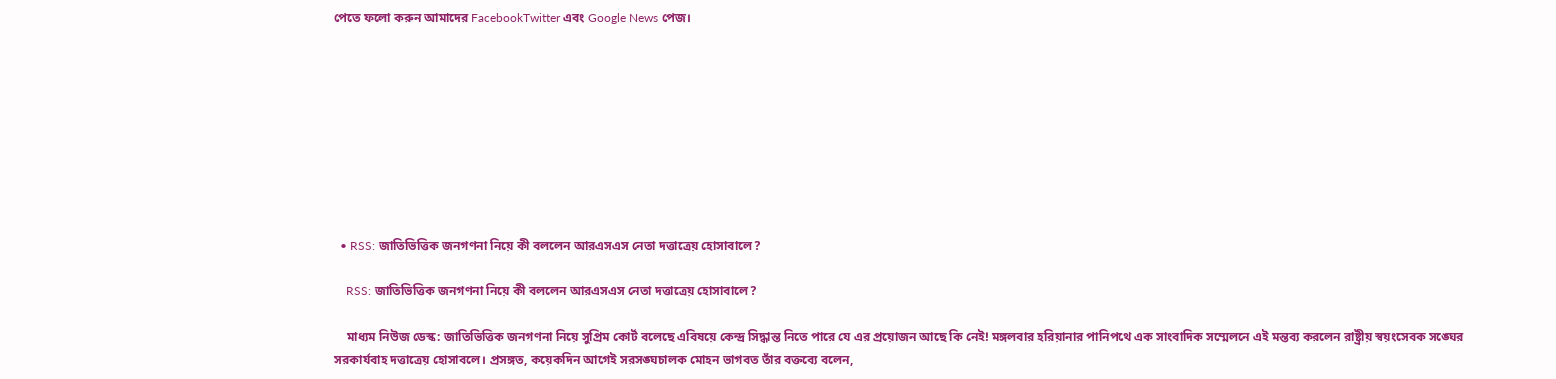পেতে ফলো করুন আমাদের FacebookTwitter এবং Google News পেজ।









  • RSS: জাতিভিত্তিক জনগণনা নিয়ে কী বললেন আরএসএস নেতা দত্তাত্রেয় হোসাবালে?

    RSS: জাতিভিত্তিক জনগণনা নিয়ে কী বললেন আরএসএস নেতা দত্তাত্রেয় হোসাবালে?

    মাধ্যম নিউজ ডেস্ক: জাতিভিত্তিক জনগণনা নিয়ে সুপ্রিম কোর্ট বলেছে এবিষয়ে কেন্দ্র সিদ্ধান্ত নিতে পারে যে এর প্রয়োজন আছে কি নেই! মঙ্গলবার হরিয়ানার পানিপথে এক সাংবাদিক সম্মেলনে এই মন্তব্য করলেন রাষ্ট্রীয় স্বয়ংসেবক সঙ্ঘের সরকার্যবাহ দত্তাত্রেয় হোসাবলে। প্রসঙ্গত, কয়েকদিন আগেই সরসঙ্ঘচালক মোহন ভাগবত তাঁর বক্তব্যে বলেন,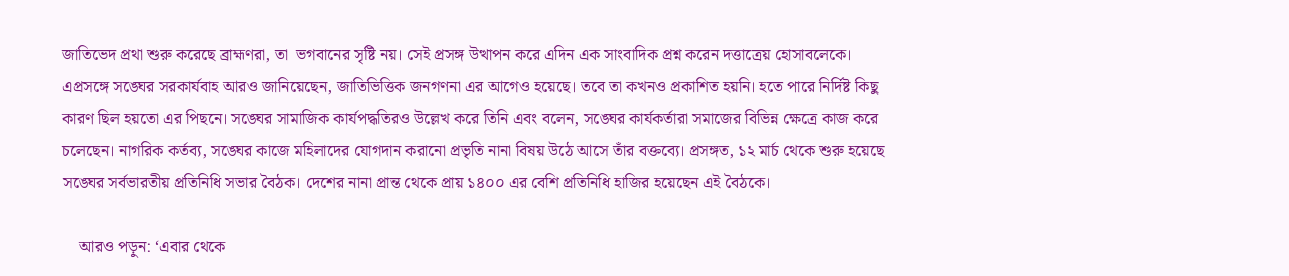জাতিভেদ প্রথা শুরু করেছে ব্রাহ্মণরা, তা  ভগবানের সৃষ্টি নয়। সেই প্রসঙ্গ উত্থাপন করে এদিন এক সাংবাদিক প্রশ্ন করেন দত্তাত্রেয় হোসাবলেকে। এপ্রসঙ্গে সঙ্ঘের সরকার্যবাহ আরও জানিয়েছেন, জাতিভিত্তিক জনগণনা এর আগেও হয়েছে। তবে তা কখনও প্রকাশিত হয়নি। হতে পারে নির্দিষ্ট কিছু কারণ ছিল হয়তো এর পিছনে। সঙ্ঘের সামাজিক কার্যপদ্ধতিরও উল্লেখ করে তিনি এবং বলেন, সঙ্ঘের কার্যকর্তারা সমাজের বিভিন্ন ক্ষেত্রে কাজ করে চলেছেন। নাগরিক কর্তব্য, সঙ্ঘের কাজে মহিলাদের যোগদান করানো প্রভৃতি নানা বিষয় উঠে আসে তাঁর বক্তব্যে। প্রসঙ্গত, ১২ মার্চ থেকে শুরু হয়েছে সঙ্ঘের সর্বভারতীয় প্রতিনিধি সভার বৈঠক। দেশের নানা প্রান্ত থেকে প্রায় ১৪০০ এর বেশি প্রতিনিধি হাজির হয়েছেন এই বৈঠকে।

    আরও পড়ুন: ‘এবার থেকে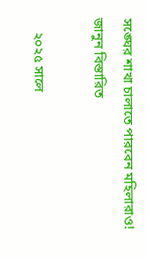সঙ্ঘের শাখা চালাতে পারবেন মহিলারাও! জানুন বিস্তারিত

    ২০২৫ সালে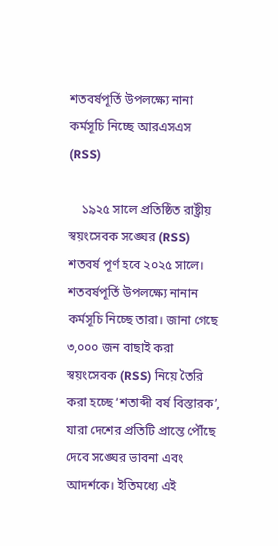শতবর্ষপূর্তি উপলক্ষ্যে নানা কর্মসূচি নিচ্ছে আরএসএস (RSS)

    ১৯২৫ সালে প্রতিষ্ঠিত রাষ্ট্রীয় স্বয়ংসেবক সঙ্ঘের (RSS) শতবর্ষ পূর্ণ হবে ২০২৫ সালে। শতবর্ষপূর্তি উপলক্ষ্যে নানান কর্মসূচি নিচ্ছে তারা। জানা গেছে ৩,০০০ জন বাছাই করা স্বয়ংসেবক (RSS) নিয়ে তৈরি করা হচ্ছে ‘শতাব্দী বর্ষ বিস্তারক’, যারা দেশের প্রতিটি প্রান্তে পৌঁছে দেবে সঙ্ঘের ভাবনা এবং আদর্শকে। ইতিমধ্যে এই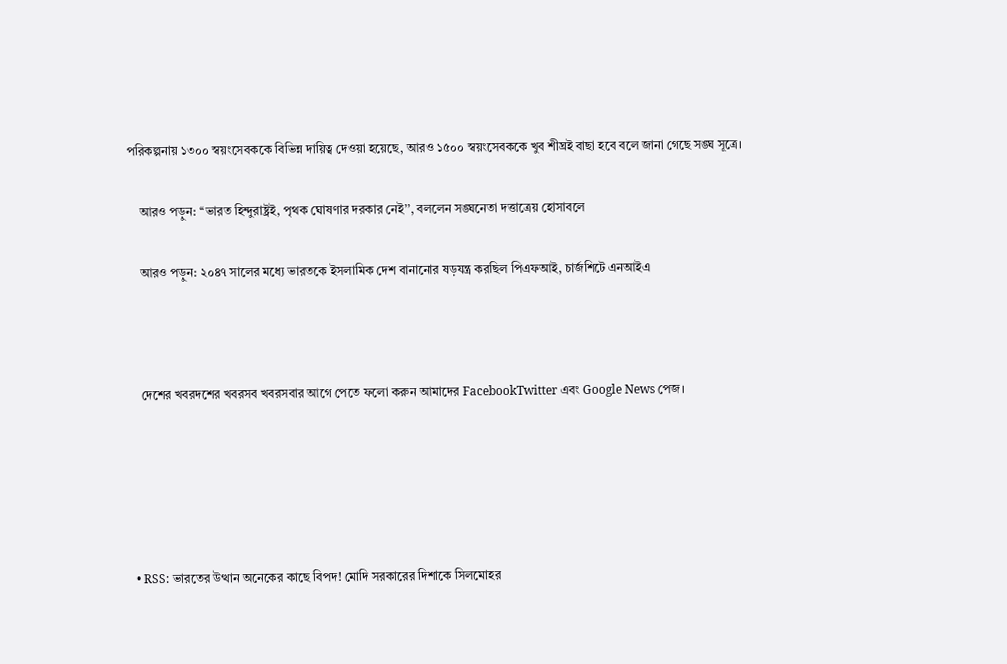পরিকল্পনায় ১৩০০ স্বয়ংসেবককে বিভিন্ন দায়িত্ব দেওয়া হয়েছে, আরও ১৫০০ স্বয়ংসেবককে খুব শীঘ্রই বাছা হবে বলে জানা গেছে সঙ্ঘ সূত্রে।

    আরও পড়ুন: ‘‘ভারত হিন্দুরাষ্ট্রই, পৃথক ঘোষণার দরকার নেই’’, বললেন সঙ্ঘনেতা দত্তাত্রেয় হোসাবলে

    আরও পড়ুন: ২০৪৭ সালের মধ্যে ভারতকে ইসলামিক দেশ বানানোর ষড়যন্ত্র করছিল পিএফআই, চার্জশিটে এনআইএ



    দেশের খবরদশের খবরসব খবরসবার আগে পেতে ফলো করুন আমাদের FacebookTwitter এবং Google News পেজ।





  • RSS: ভারতের উত্থান অনেকের কাছে বিপদ! মোদি সরকারের দিশাকে সিলমোহর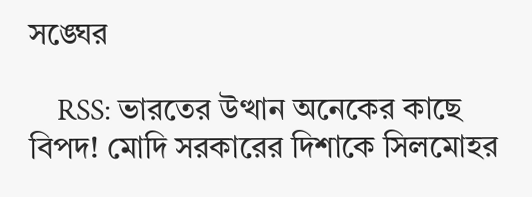সঙ্ঘের

    RSS: ভারতের উত্থান অনেকের কাছে বিপদ! মোদি সরকারের দিশাকে সিলমোহর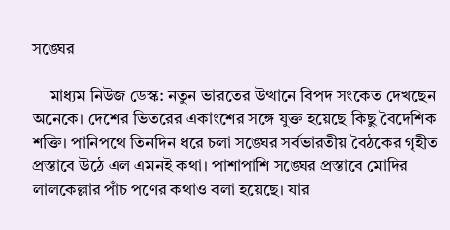সঙ্ঘের

    মাধ্যম নিউজ ডেস্ক: নতুন ভারতের উত্থানে বিপদ সংকেত দেখছেন অনেকে। দেশের ভিতরের একাংশের সঙ্গে যুক্ত হয়েছে কিছু বৈদেশিক শক্তি। পানিপথে তিনদিন ধরে চলা সঙ্ঘের সর্বভারতীয় বৈঠকের গৃহীত প্রস্তাবে উঠে এল এমনই কথা। পাশাপাশি সঙ্ঘের প্রস্তাবে মোদির লালকেল্লার পাঁচ পণের কথাও বলা হয়েছে। যার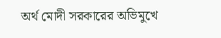অর্থ মোদী সরকারের অভিমুখে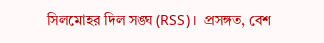সিলমোহর দিল সঙ্ঘ (RSS)।  প্রসঙ্গত, বেশ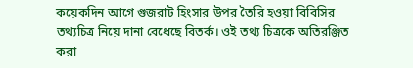কয়েকদিন আগে গুজরাট হিংসার উপর তৈরি হওয়া বিবিসির তথ্যচিত্র নিয়ে দানা বেধেছে বিতর্ক। ওই তথ্য চিত্রকে অতিরঞ্জিত করা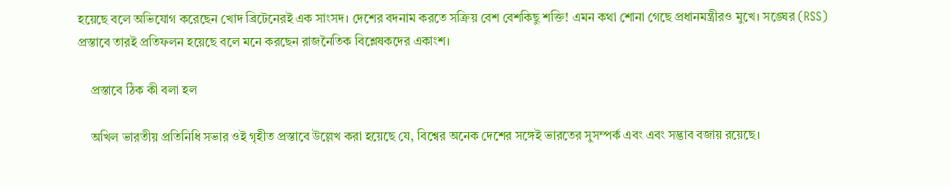হয়েছে বলে অভিযোগ করেছেন খোদ ব্রিটেনেরই এক সাংসদ। দেশের বদনাম করতে সক্রিয় বেশ বেশকিছু শক্তি! এমন কথা শোনা গেছে প্রধানমন্ত্রীরও মুখে। সঙ্ঘের (RSS) প্রস্তাবে তারই প্রতিফলন হয়েছে বলে মনে করছেন রাজনৈতিক বিশ্লেষকদের একাংশ।

    প্রস্তাবে ঠিক কী বলা হল

    অখিল ভারতীয় প্রতিনিধি সভার ওই গৃহীত প্রস্তাবে উল্লেখ করা হয়েছে যে, বিশ্বের অনেক দেশের সঙ্গেই ভারতের সুসম্পর্ক এবং এবং সদ্ভাব বজায় রয়েছে।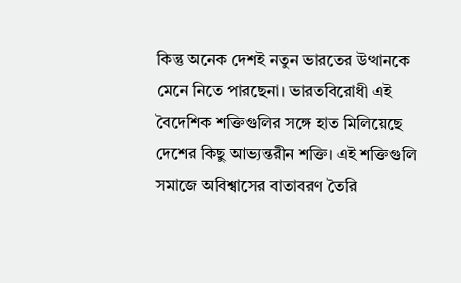কিন্তু অনেক দেশই নতুন ভারতের উত্থানকে মেনে নিতে পারছেনা। ভারতবিরোধী এই বৈদেশিক শক্তিগুলির সঙ্গে হাত মিলিয়েছে দেশের কিছু আভ্যন্তরীন শক্তি। এই শক্তিগুলি সমাজে অবিশ্বাসের বাতাবরণ তৈরি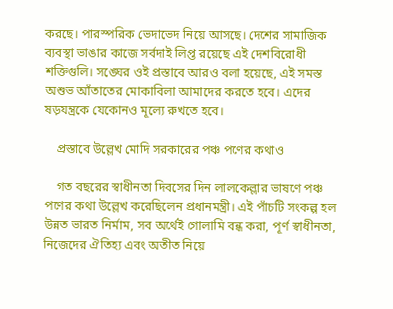করছে। পারস্পরিক ভেদাভেদ নিয়ে আসছে। দেশের সামাজিক ব্যবস্থা ভাঙার কাজে সর্বদাই লিপ্ত রয়েছে এই দেশবিরোধী শক্তিগুলি। সঙ্ঘের ওই প্রস্তাবে আরও বলা হয়েছে, এই সমস্ত অশুভ আঁতাতের মোকাবিলা আমাদের করতে হবে। এদের ষড়যন্ত্রকে যেকোনও মূল্যে রুখতে হবে।

    প্রস্তাবে উল্লেখ মোদি সরকারের পঞ্চ পণের কথাও

    গত বছরের স্বাধীনতা দিবসের দিন লালকেল্লার ভাষণে পঞ্চ পণের কথা উল্লেখ করেছিলেন প্রধানমন্ত্রী। এই পাঁচটি সংকল্প হল উন্নত ভারত নির্মাম, সব অর্থেই গোলামি বন্ধ করা, পূর্ণ স্বাধীনতা, নিজেদের ঐতিহ্য এবং অতীত নিয়ে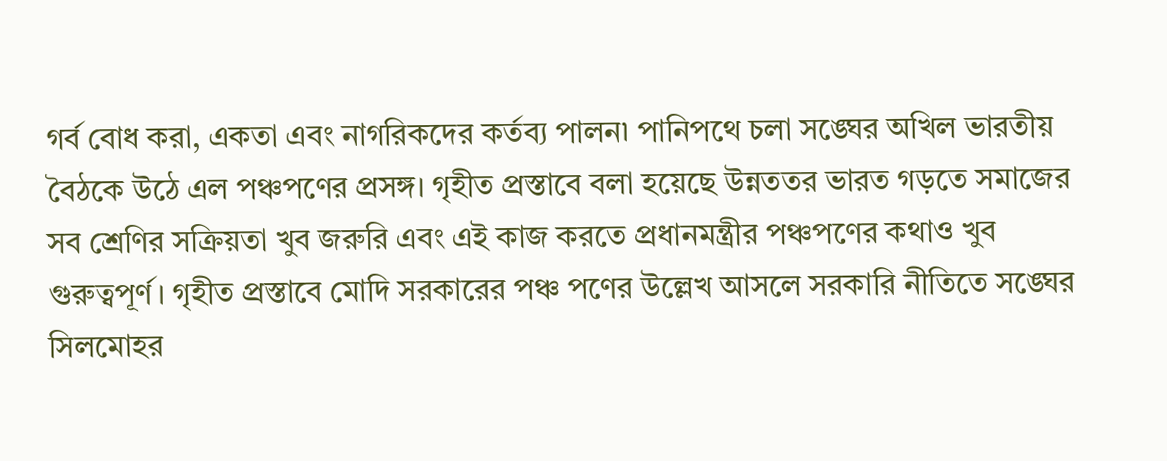গর্ব বোধ করা, একতা এবং নাগরিকদের কর্তব্য পালন৷ পানিপথে চলা সঙ্ঘের অখিল ভারতীয় বৈঠকে উঠে এল পঞ্চপণের প্রসঙ্গ। গৃহীত প্রস্তাবে বলা হয়েছে উন্নততর ভারত গড়তে সমাজের সব শ্রেণির সক্রিয়তা খুব জরুরি এবং এই কাজ করতে প্রধানমন্ত্রীর পঞ্চপণের কথাও খুব গুরুত্বপূর্ণ। গৃহীত প্রস্তাবে মোদি সরকারের পঞ্চ পণের উল্লেখ আসলে সরকারি নীতিতে সঙ্ঘের সিলমোহর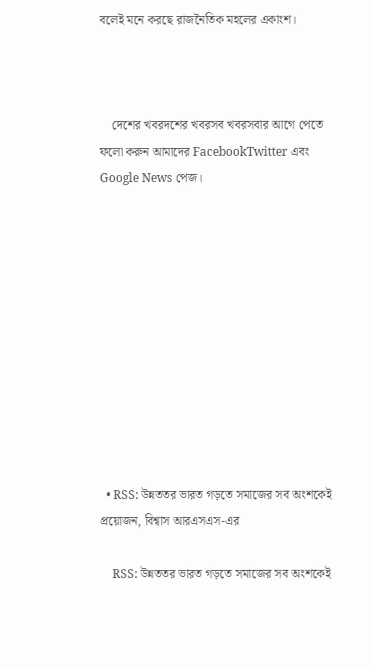বলেই মনে করছে রাজনৈতিক মহলের একাংশ।



    দেশের খবরদশের খবরসব খবরসবার আগে পেতে ফলো করুন আমাদের FacebookTwitter এবং Google News পেজ।











  • RSS: উন্নততর ভারত গড়তে সমাজের সব অংশকেই প্রয়োজন, বিশ্বাস আরএসএস-এর

    RSS: উন্নততর ভারত গড়তে সমাজের সব অংশকেই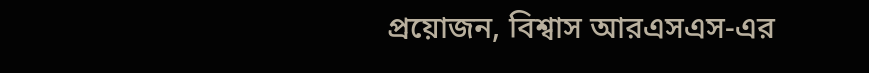প্রয়োজন, বিশ্বাস আরএসএস-এর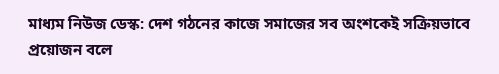মাধ্যম নিউজ ডেস্ক: দেশ গঠনের কাজে সমাজের সব অংশকেই সক্রিয়ভাবে প্রয়োজন বলে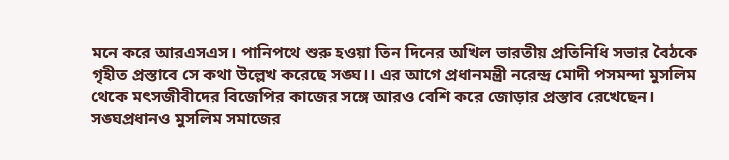মনে করে আরএসএস। পানিপথে শুরু হওয়া তিন দিনের অখিল ভারতীয় প্রতিনিধি সভার বৈঠকে গৃহীত প্রস্তাবে সে কথা উল্লেখ করেছে সঙ্ঘ।। এর আগে প্রধানমন্ত্রী নরেন্দ্র মোদী পসমন্দা মুসলিম থেকে মৎসজীবীদের বিজেপির কাজের সঙ্গে আরও বেশি করে জোড়ার প্রস্তাব রেখেছেন। সঙ্ঘপ্রধানও মুসলিম সমাজের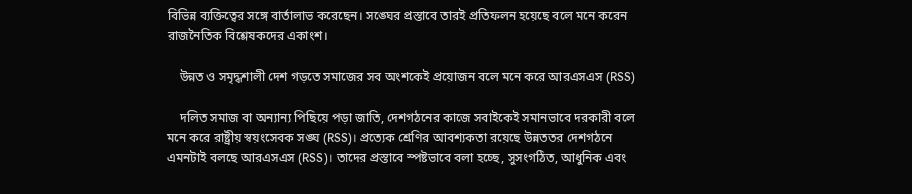বিভিন্ন ব্যক্তিত্বের সঙ্গে বার্তালাভ করেছেন। সঙ্ঘের প্রস্তাবে তারই প্রতিফলন হয়েছে বলে মনে করেন রাজনৈতিক বিশ্লেষকদের একাংশ।

    উন্নত ও সমৃদ্ধশালী দেশ গড়তে সমাজের সব অংশকেই প্রয়োজন বলে মনে করে আরএসএস (RSS)

    দলিত সমাজ বা অন্যান্য পিছিয়ে পড়া জাতি, দেশগঠনের কাজে সবাইকেই সমানভাবে দরকারী বলে মনে করে রাষ্ট্রীয় স্বয়ংসেবক সঙ্ঘ (RSS)। প্রত্যেক শ্রেণির আবশ্যকতা রয়েছে উন্নততর দেশগঠনে এমনটাই বলছে আরএসএস (RSS)। তাদের প্রস্তাবে স্পষ্টভাবে বলা হচ্ছে, সুসংগঠিত, আধুনিক এবং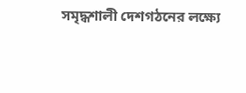সমৃদ্ধশালী দেশগঠনের লক্ষ্যে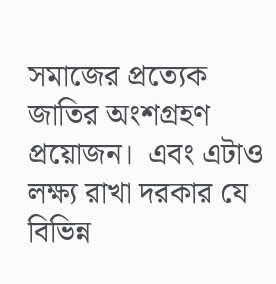সমাজের প্রত্যেক জাতির অংশগ্রহণ প্রয়োজন।  এবং এটাও লক্ষ্য রাখা দরকার যে বিভিন্ন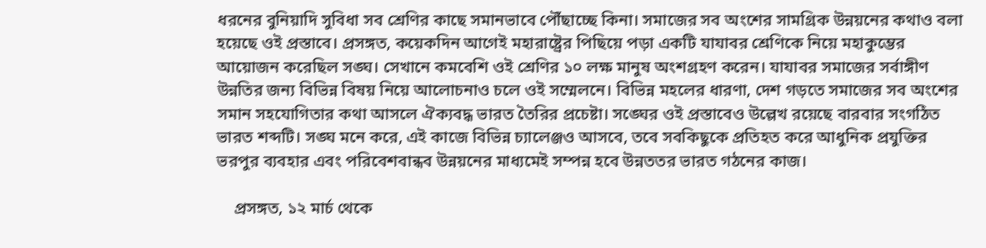ধরনের বুনিয়াদি সুবিধা সব শ্রেণির কাছে সমানভাবে পৌঁছাচ্ছে কিনা। সমাজের সব অংশের সামগ্রিক উন্নয়নের কথাও বলা হয়েছে ওই প্রস্তাবে। প্রসঙ্গত, কয়েকদিন আগেই মহারাষ্ট্রের পিছিয়ে পড়া একটি যাযাবর শ্রেণিকে নিয়ে মহাকুম্ভের আয়োজন করেছিল সঙ্ঘ। সেখানে কমবেশি ওই শ্রেণির ১০ লক্ষ মানুষ অংশগ্রহণ করেন। যাযাবর সমাজের সর্বাঙ্গীণ উন্নতির জন্য বিভিন্ন বিষয় নিয়ে আলোচনাও চলে ওই সম্মেলনে। বিভিন্ন মহলের ধারণা, দেশ গড়তে সমাজের সব অংশের সমান সহযোগিতার কথা আসলে ঐক্যবদ্ধ ভারত তৈরির প্রচেষ্টা। সঙ্ঘের ওই প্রস্তাবেও উল্লেখ রয়েছে বারবার সংগঠিত ভারত শব্দটি। সঙ্ঘ মনে করে, এই কাজে বিভিন্ন চ্যালেঞ্জও আসবে, তবে সবকিছুকে প্রতিহত করে আধুনিক প্রযুক্তির ভরপুর ব্যবহার এবং পরিবেশবান্ধব উন্নয়নের মাধ্যমেই সম্পন্ন হবে উন্নততর ভারত গঠনের কাজ।

    প্রসঙ্গত, ১২ মার্চ থেকে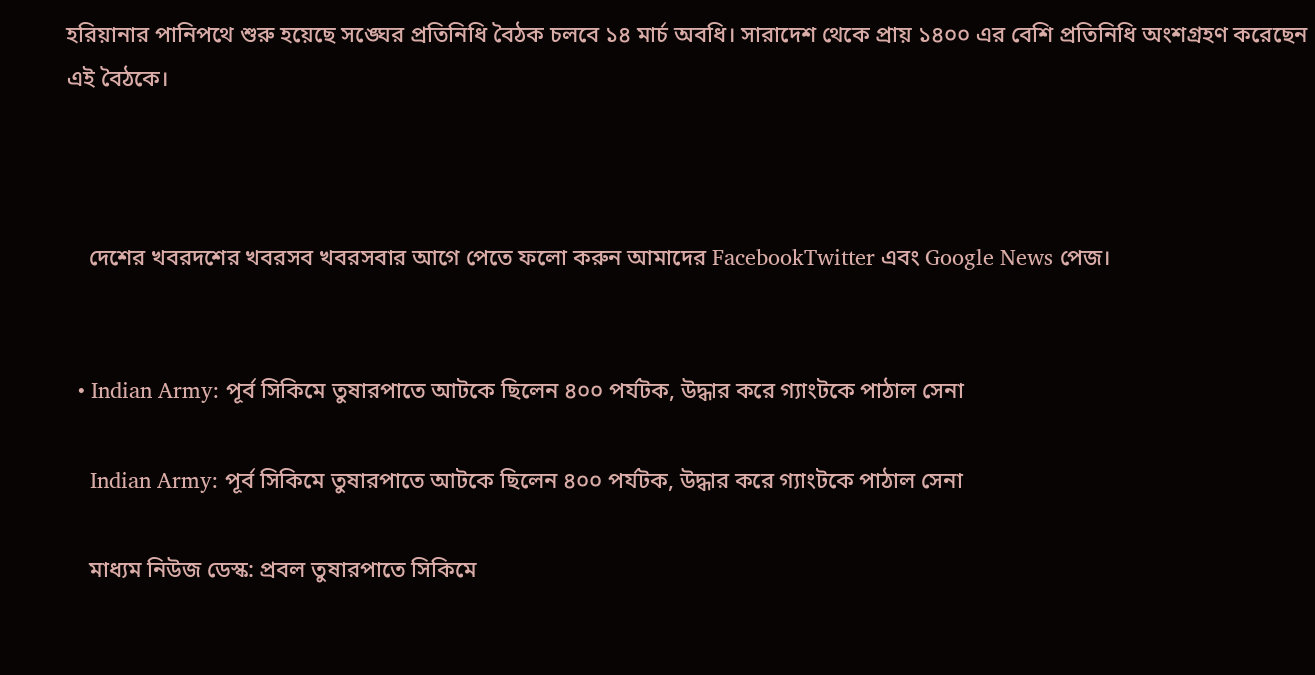হরিয়ানার পানিপথে শুরু হয়েছে সঙ্ঘের প্রতিনিধি বৈঠক চলবে ১৪ মার্চ অবধি। সারাদেশ থেকে প্রায় ১৪০০ এর বেশি প্রতিনিধি অংশগ্রহণ করেছেন এই বৈঠকে।



    দেশের খবরদশের খবরসব খবরসবার আগে পেতে ফলো করুন আমাদের FacebookTwitter এবং Google News পেজ।


  • Indian Army: পূর্ব সিকিমে তুষারপাতে আটকে ছিলেন ৪০০ পর্যটক, উদ্ধার করে গ্যাংটকে পাঠাল সেনা

    Indian Army: পূর্ব সিকিমে তুষারপাতে আটকে ছিলেন ৪০০ পর্যটক, উদ্ধার করে গ্যাংটকে পাঠাল সেনা

    মাধ্যম নিউজ ডেস্ক: প্রবল তুষারপাতে সিকিমে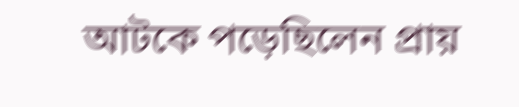আটকে পড়েছিলেন প্রায়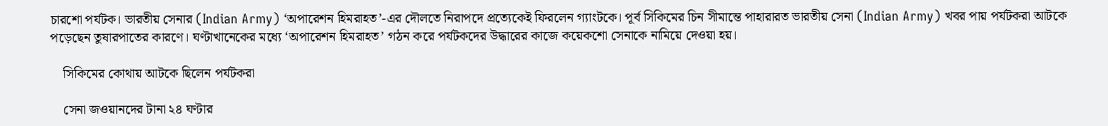চারশো পর্যটক। ভারতীয় সেনার (Indian Army) ‘অপারেশন হিমরাহত’-এর দৌলতে নিরাপদে প্রত্যেকেই ফিরলেন গ্যাংটকে। পূর্ব সিকিমের চিন সীমান্তে পাহারারত ভারতীয় সেনা (Indian Army) খবর পায় পর্যটকরা আটকে পড়েছেন তুষারপাতের কারণে। ঘণ্টাখানেকের মধ্যে ‘অপারেশন হিমরাহত’ গঠন করে পর্যটকদের উদ্ধারের কাজে কয়েকশো সেনাকে নামিয়ে দেওয়া হয়।

    সিকিমের কোথায় আটকে ছিলেন পর্যটকরা

    সেনা জওয়ানদের টানা ২৪ ঘণ্টার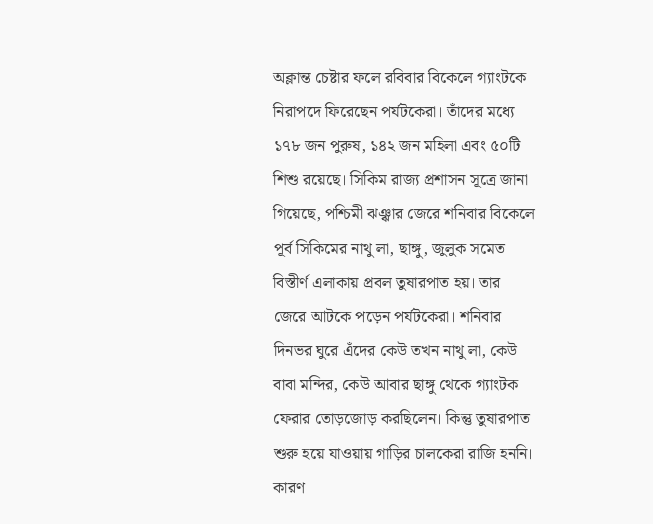অক্লান্ত চেষ্টার ফলে রবিবার বিকেলে গ্যাংটকে নিরাপদে ফিরেছেন পর্যটকেরা। তাঁদের মধ্যে ১৭৮ জন পুরুষ, ১৪২ জন মহিলা এবং ৫০টি শিশু রয়েছে। সিকিম রাজ্য প্রশাসন সূত্রে জানা গিয়েছে, পশ্চিমী ঝঞ্ঝার জেরে শনিবার বিকেলে পূর্ব সিকিমের নাথু লা, ছাঙ্গু, জুলুক সমেত বিস্তীর্ণ এলাকায় প্রবল তুষারপাত হয়। তার জেরে আটকে পড়েন পর্যটকেরা। শনিবার দিনভর ঘুরে এঁদের কেউ তখন নাথু লা, কেউ বাবা মন্দির, কেউ আবার ছাঙ্গু থেকে গ্যাংটক ফেরার তোড়জোড় করছিলেন। কিন্তু তুষারপাত শুরু হয়ে যাওয়ায় গাড়ির চালকেরা রাজি হননি। কারণ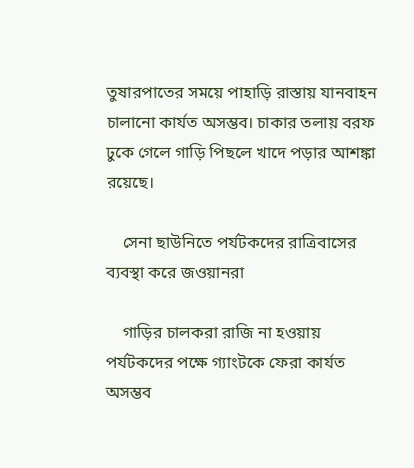তুষারপাতের সময়ে পাহাড়ি রাস্তায় যানবাহন চালানো কার্যত অসম্ভব। চাকার তলায় বরফ ঢুকে গেলে গাড়ি পিছলে খাদে পড়ার আশঙ্কা রয়েছে।

    সেনা ছাউনিতে পর্যটকদের রাত্রিবাসের ব্যবস্থা করে জওয়ানরা

    গাড়ির চালকরা রাজি না হওয়ায় পর্যটকদের পক্ষে গ্যাংটকে ফেরা কার্যত অসম্ভব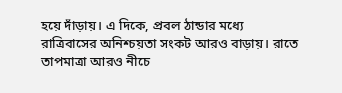হয়ে দাঁড়ায়। এ দিকে, প্রবল ঠান্ডার মধ্যে রাত্রিবাসের অনিশ্চয়তা সংকট আরও বাড়ায়। রাতে তাপমাত্রা আরও নীচে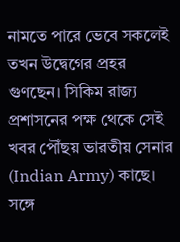নামতে পারে ভেবে সকলেই তখন উদ্বেগের প্রহর গুণছেন। সিকিম রাজ্য প্রশাসনের পক্ষ থেকে সেই খবর পৌঁছয় ভারতীয় সেনার (Indian Army) কাছে। সঙ্গে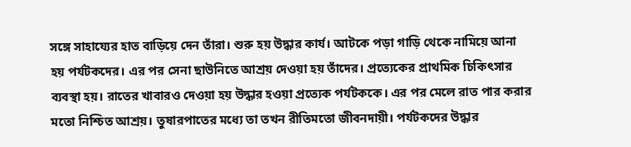সঙ্গে সাহায্যের হাত বাড়িয়ে দেন তাঁরা। শুরু হয় উদ্ধার কার্য। আটকে পড়া গাড়ি থেকে নামিয়ে আনা হয় পর্যটকদের। এর পর সেনা ছাউনিতে আশ্রয় দেওয়া হয় তাঁদের। প্রত্যেকের প্রাথমিক চিকিৎসার ব্যবস্থা হয়। রাতের খাবারও দেওয়া হয় উদ্ধার হওয়া প্রত্যেক পর্যটককে। এর পর মেলে রাত পার করার মতো নিশ্চিত আশ্রয়। তুষারপাতের মধ্যে তা তখন রীতিমতো জীবনদায়ী। পর্যটকদের উদ্ধার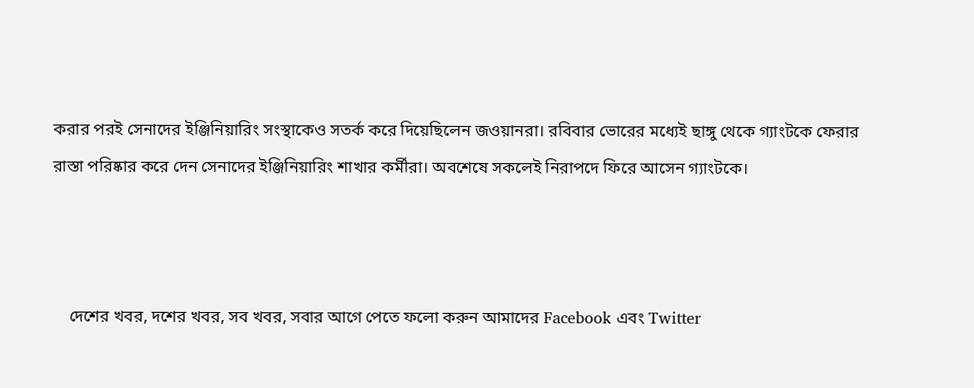করার পরই সেনাদের ইঞ্জিনিয়ারিং সংস্থাকেও সতর্ক করে দিয়েছিলেন জওয়ানরা। রবিবার ভোরের মধ্যেই ছাঙ্গু থেকে গ্যাংটকে ফেরার রাস্তা পরিষ্কার করে দেন সেনাদের ইঞ্জিনিয়ারিং শাখার কর্মীরা। অবশেষে সকলেই নিরাপদে ফিরে আসেন গ্যাংটকে।



    দেশের খবর, দশের খবর, সব খবর, সবার আগে পেতে ফলো করুন আমাদের Facebook এবং Twitter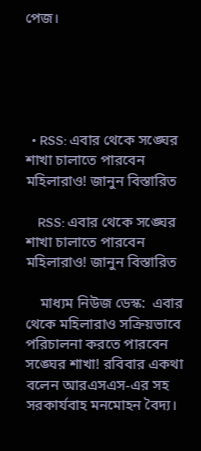পেজ।





  • RSS: এবার থেকে সঙ্ঘের শাখা চালাতে পারবেন মহিলারাও! জানুন বিস্তারিত

    RSS: এবার থেকে সঙ্ঘের শাখা চালাতে পারবেন মহিলারাও! জানুন বিস্তারিত

    মাধ্যম নিউজ ডেস্ক:  এবার থেকে মহিলারাও সক্রিয়ভাবে পরিচালনা করতে পারবেন সঙ্ঘের শাখা! রবিবার একথা বলেন আরএসএস-এর সহ সরকার্যবাহ মনমোহন বৈদ্য।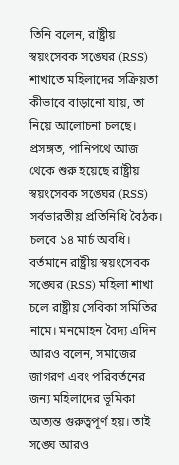তিনি বলেন, রাষ্ট্রীয় স্বয়ংসেবক সঙ্ঘের (RSS) শাখাতে মহিলাদের সক্রিয়তা কীভাবে বাড়ানো যায়, তা নিয়ে আলোচনা চলছে। প্রসঙ্গত, পানিপথে আজ থেকে শুরু হয়েছে রাষ্ট্রীয় স্বয়ংসেবক সঙ্ঘের (RSS) সর্বভারতীয় প্রতিনিধি বৈঠক। চলবে ১৪ মার্চ অবধি। বর্তমানে রাষ্ট্রীয় স্বয়ংসেবক সঙ্ঘের (RSS) মহিলা শাখা চলে রাষ্ট্রীয় সেবিকা সমিতির নামে। মনমোহন বৈদ্য এদিন আরও বলেন, সমাজের জাগরণ এবং পরিবর্তনের জন্য মহিলাদের ভূমিকা অত্যন্ত গুরুত্বপূর্ণ হয়। তাই সঙ্ঘে আরও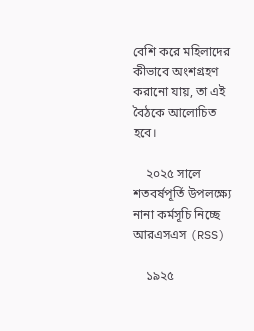বেশি করে মহিলাদের কীভাবে অংশগ্রহণ করানো যায়, তা এই বৈঠকে আলোচিত হবে।

    ২০২৫ সালে শতবর্ষপূর্তি উপলক্ষ্যে নানা কর্মসূচি নিচ্ছে আরএসএস (RSS)

    ১৯২৫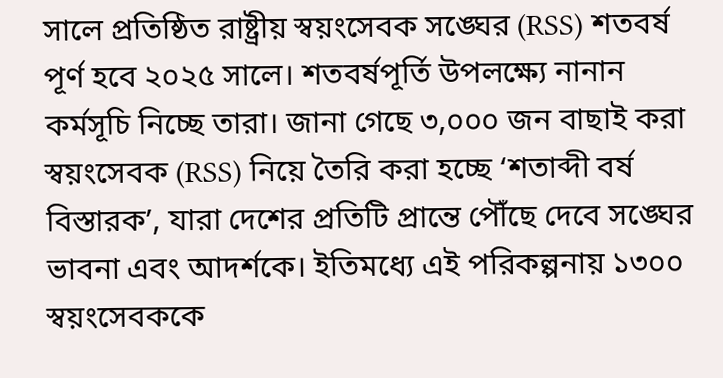সালে প্রতিষ্ঠিত রাষ্ট্রীয় স্বয়ংসেবক সঙ্ঘের (RSS) শতবর্ষ পূর্ণ হবে ২০২৫ সালে। শতবর্ষপূর্তি উপলক্ষ্যে নানান কর্মসূচি নিচ্ছে তারা। জানা গেছে ৩,০০০ জন বাছাই করা স্বয়ংসেবক (RSS) নিয়ে তৈরি করা হচ্ছে ‘শতাব্দী বর্ষ বিস্তারক’, যারা দেশের প্রতিটি প্রান্তে পৌঁছে দেবে সঙ্ঘের ভাবনা এবং আদর্শকে। ইতিমধ্যে এই পরিকল্পনায় ১৩০০ স্বয়ংসেবককে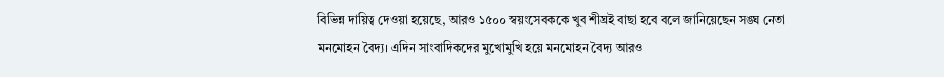বিভিন্ন দায়িত্ব দেওয়া হয়েছে, আরও ১৫০০ স্বয়ংসেবককে খুব শীঘ্রই বাছা হবে বলে জানিয়েছেন সঙ্ঘ নেতা মনমোহন বৈদ্য। এদিন সাংবাদিকদের মুখোমুখি হয়ে মনমোহন বৈদ্য আরও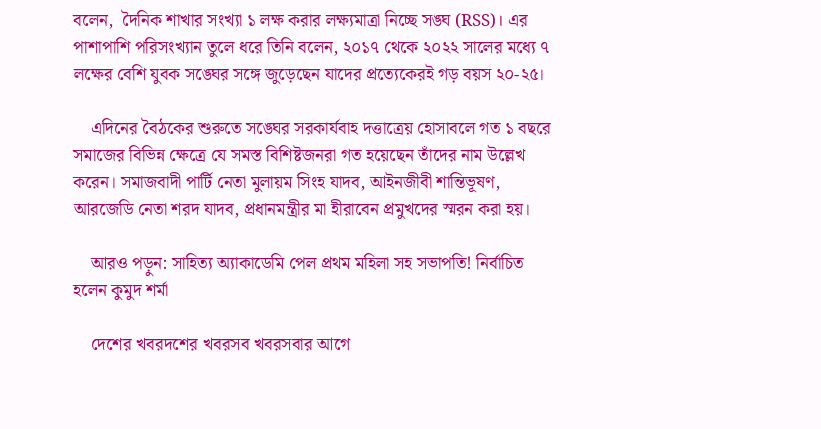বলেন,  দৈনিক শাখার সংখ্যা ১ লক্ষ করার লক্ষ্যমাত্রা নিচ্ছে সঙ্ঘ (RSS)। এর পাশাপাশি পরিসংখ্যান তুলে ধরে তিনি বলেন, ২০১৭ থেকে ২০২২ সালের মধ্যে ৭ লক্ষের বেশি যুবক সঙ্ঘের সঙ্গে জুড়েছেন যাদের প্রত্যেকেরই গড় বয়স ২০-২৫।

    এদিনের বৈঠকের শুরুতে সঙ্ঘের সরকার্যবাহ দত্তাত্রেয় হোসাবলে গত ১ বছরে সমাজের বিভিন্ন ক্ষেত্রে যে সমস্ত বিশিষ্টজনরা গত হয়েছেন তাঁদের নাম উল্লেখ করেন। সমাজবাদী পার্টি নেতা মুলায়ম সিংহ যাদব, আইনজীবী শান্তিভূষণ, আরজেডি নেতা শরদ যাদব, প্রধানমন্ত্রীর মা হীরাবেন প্রমুখদের স্মরন করা হয়।

    আরও পড়ুন: সাহিত্য অ্যাকাডেমি পেল প্রথম মহিলা সহ সভাপতি! নির্বাচিত হলেন কুমুদ শর্মা

    দেশের খবরদশের খবরসব খবরসবার আগে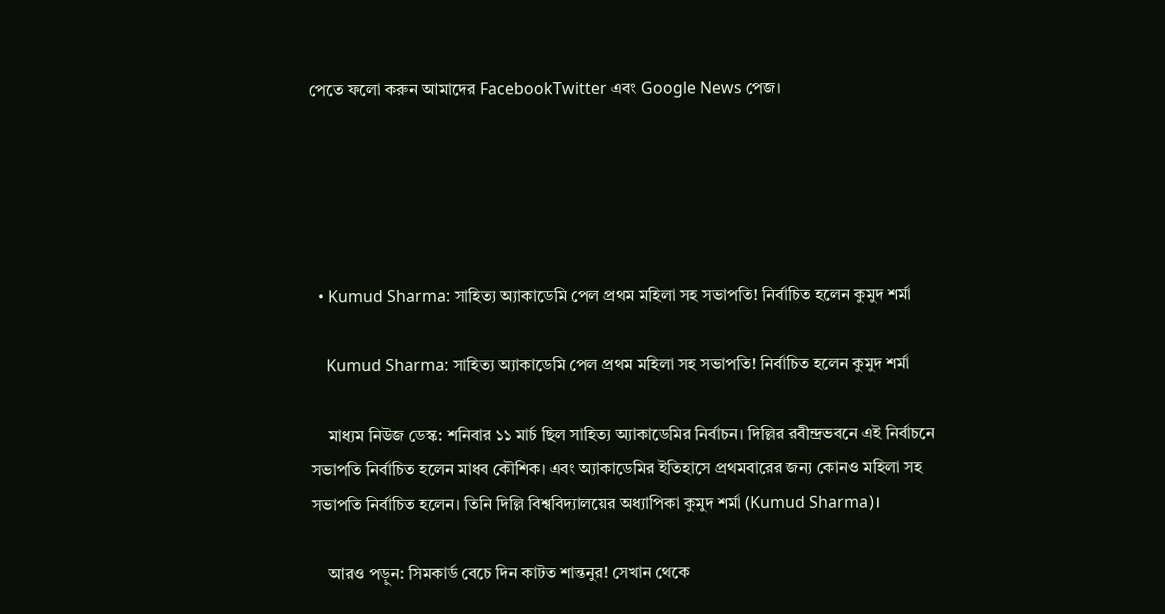পেতে ফলো করুন আমাদের FacebookTwitter এবং Google News পেজ।





  • Kumud Sharma: সাহিত্য অ্যাকাডেমি পেল প্রথম মহিলা সহ সভাপতি! নির্বাচিত হলেন কুমুদ শর্মা

    Kumud Sharma: সাহিত্য অ্যাকাডেমি পেল প্রথম মহিলা সহ সভাপতি! নির্বাচিত হলেন কুমুদ শর্মা

    মাধ্যম নিউজ ডেস্ক: শনিবার ১১ মার্চ ছিল সাহিত্য অ্যাকাডেমির নির্বাচন। দিল্লির রবীন্দ্রভবনে এই নির্বাচনে সভাপতি নির্বাচিত হলেন মাধব কৌশিক। এবং অ্যাকাডেমির ইতিহাসে প্রথমবারের জন্য কোনও মহিলা সহ সভাপতি নির্বাচিত হলেন। তিনি দিল্লি বিশ্ববিদ্যালয়ের অধ্যাপিকা কুমুদ শর্মা (Kumud Sharma)।

    আরও পড়ুন: সিমকার্ড বেচে দিন কাটত শান্তনুর! সেখান থেকে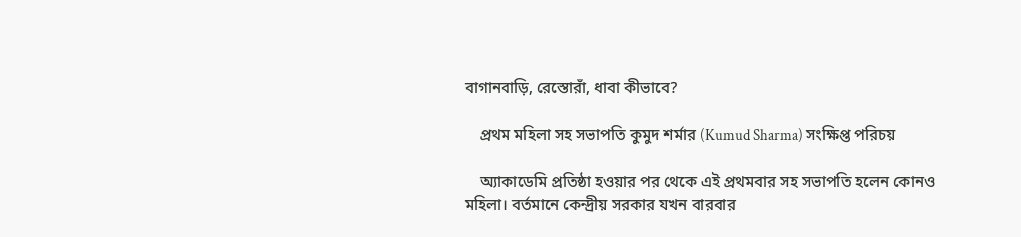বাগানবাড়ি, রেস্তোরাঁ, ধাবা কীভাবে?

    প্রথম মহিলা সহ সভাপতি কুমুদ শর্মার (Kumud Sharma) সংক্ষিপ্ত পরিচয়

    অ্যাকাডেমি প্রতিষ্ঠা হওয়ার পর থেকে এই প্রথমবার সহ সভাপতি হলেন কোনও মহিলা। বর্তমানে কেন্দ্রীয় সরকার যখন বারবার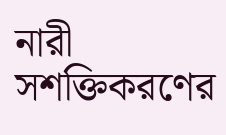নারী সশক্তিকরণের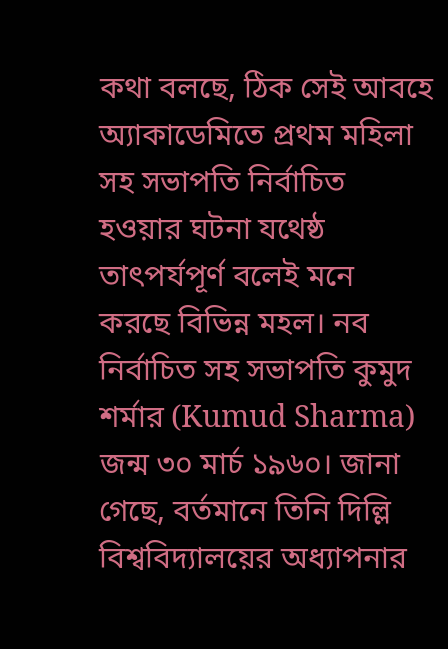কথা বলছে, ঠিক সেই আবহে অ্যাকাডেমিতে প্রথম মহিলা সহ সভাপতি নির্বাচিত হওয়ার ঘটনা যথেষ্ঠ তাৎপর্যপূর্ণ বলেই মনে করছে বিভিন্ন মহল। নব নির্বাচিত সহ সভাপতি কুমুদ শর্মার (Kumud Sharma) জন্ম ৩০ মার্চ ১৯৬০। জানা গেছে, বর্তমানে তিনি দিল্লি বিশ্ববিদ্যালয়ের অধ্যাপনার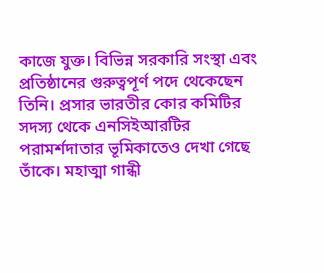কাজে যুক্ত। বিভিন্ন সরকারি সংস্থা এবং প্রতিষ্ঠানের গুরুত্বপূর্ণ পদে থেকেছেন তিনি। প্রসার ভারতীর কোর কমিটির সদস্য থেকে এনসিইআরটির পরামর্শদাতার ভূমিকাতেও দেখা গেছে তাঁকে। মহাত্মা গান্ধী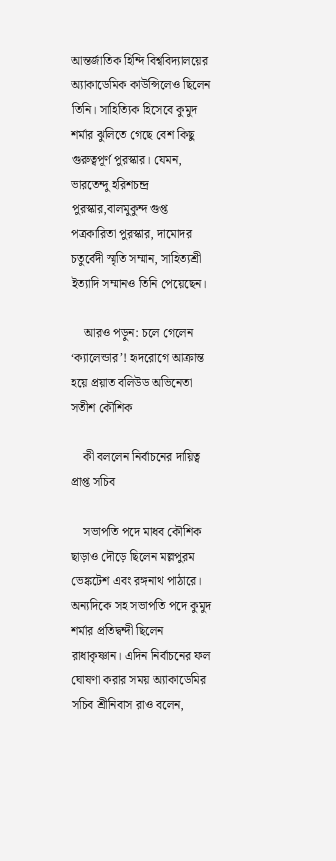আন্তর্জাতিক হিন্দি বিশ্ববিদ্যালয়ের অ্যাকাডেমিক কাউন্সিলেও ছিলেন তিনি। সাহিত্যিক হিসেবে কুমুদ শর্মার ঝুলিতে গেছে বেশ কিছু গুরুত্বপূর্ণ পুরস্কার। যেমন, ভারতেন্দু হরিশচন্দ্র পুরস্কার,বালমুকুন্দ গুপ্ত পত্রকারিতা পুরস্কার, দামোদর চতুর্বেদী স্মৃতি সম্মান, সাহিত্যশ্রী ইত্যাদি সম্মানও তিনি পেয়েছেন।

    আরও পড়ুন: চলে গেলেন ‘ক্যালেন্ডার’! হৃদরোগে আক্রান্ত হয়ে প্রয়াত বলিউড অভিনেতা সতীশ কৌশিক

    কী বললেন নির্বাচনের দায়িত্ব প্রাপ্ত সচিব

    সভাপতি পদে মাধব কৌশিক ছাড়াও দৌড়ে ছিলেন মল্লপুরম ভেঙ্কটেশ এবং রঙ্গনাথ পাঠারে। অন্যদিকে সহ সভাপতি পদে কুমুদ শর্মার প্রতিদ্বন্দী ছিলেন রাধাকৃষ্ণান। এদিন নির্বাচনের ফল ঘোষণা করার সময় অ্যাকাডেমির সচিব শ্রীনিবাস রাও বলেন,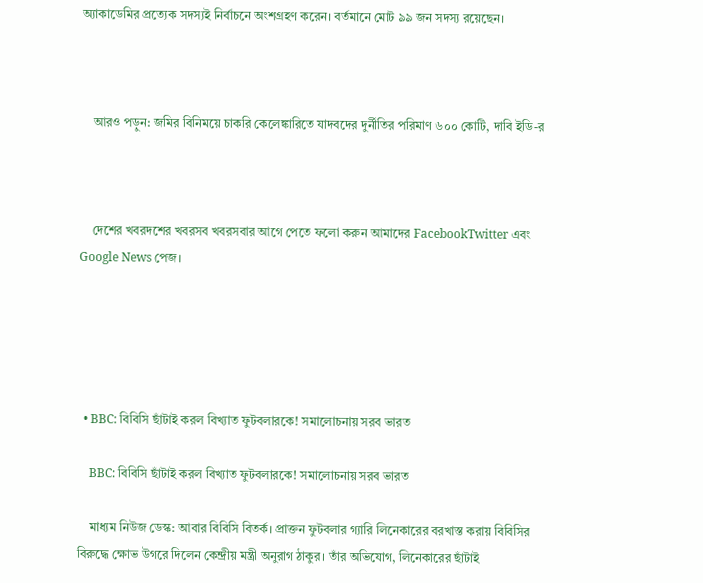অ্যাকাডেমির প্রত্যেক সদস্যই নির্বাচনে অংশগ্রহণ করেন। বর্তমানে মোট ৯৯ জন সদস্য রয়েছেন।



    আরও পড়ুন: জমির বিনিময়ে চাকরি কেলেঙ্কারিতে যাদবদের দুর্নীতির পরিমাণ ৬০০ কোটি, দাবি ইডি-র



    দেশের খবরদশের খবরসব খবরসবার আগে পেতে ফলো করুন আমাদের FacebookTwitter এবং Google News পেজ।





  • BBC: বিবিসি ছাঁটাই করল বিখ্যাত ফুটবলারকে! সমালোচনায় সরব ভারত

    BBC: বিবিসি ছাঁটাই করল বিখ্যাত ফুটবলারকে! সমালোচনায় সরব ভারত

    মাধ্যম নিউজ ডেস্ক: আবার বিবিসি বিতর্ক। প্রাক্তন ফুটবলার গ্যারি লিনেকারের বরখাস্ত করায় বিবিসির বিরুদ্ধে ক্ষোভ উগরে দিলেন কেন্দ্রীয় মন্ত্রী অনুরাগ ঠাকুর। তাঁর অভিযোগ, লিনেকারের ছাঁটাই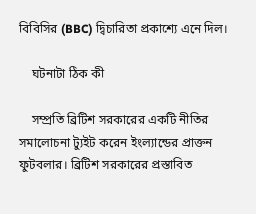বিবিসির (BBC) দ্বিচারিতা প্রকাশ্যে এনে দিল।

    ঘটনাটা ঠিক কী

    সম্প্রতি ব্রিটিশ সরকারের একটি নীতির সমালোচনা ট্যুইট করেন ইংল্যান্ডের প্রাক্তন ফুটবলার। ব্রিটিশ সরকারের প্রস্তাবিত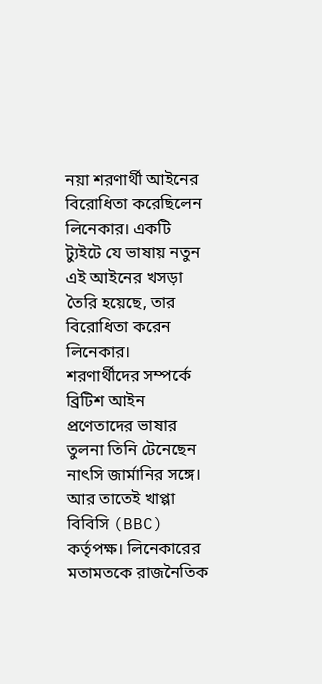নয়া শরণার্থী আইনের বিরোধিতা করেছিলেন লিনেকার। একটি ট্যুইটে যে ভাষায় নতুন এই আইনের খসড়া তৈরি হয়েছে, তার বিরোধিতা করেন লিনেকার। শরণার্থীদের সম্পর্কে ব্রিটিশ আইন প্রণেতাদের ভাষার তুলনা তিনি টেনেছেন নাৎসি জার্মানির সঙ্গে। আর তাতেই খাপ্পা বিবিসি (BBC) কর্তৃপক্ষ। লিনেকারের মতামতকে রাজনৈতিক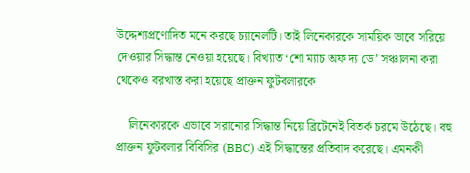উদ্দেশ্যপ্রণোদিত মনে করছে চ্যানেলটি। তাই লিনেকারকে সাময়িক ভাবে সরিয়ে দেওয়ার সিদ্ধান্ত নেওয়া হয়েছে। বিখ্যাত ‘শো ম্যাচ অফ দ্য ডে’ সঞ্চালনা করা থেকেও বরখাস্ত করা হয়েছে প্রাক্তন ফুটবলারকে

    লিনেকারকে এভাবে সরানোর সিদ্ধান্ত নিয়ে ব্রিটেনেই বিতর্ক চরমে উঠেছে। বহু প্রাক্তন ফুটবলার বিবিসির (BBC) এই সিদ্ধান্তের প্রতিবাদ করেছে। এমনকী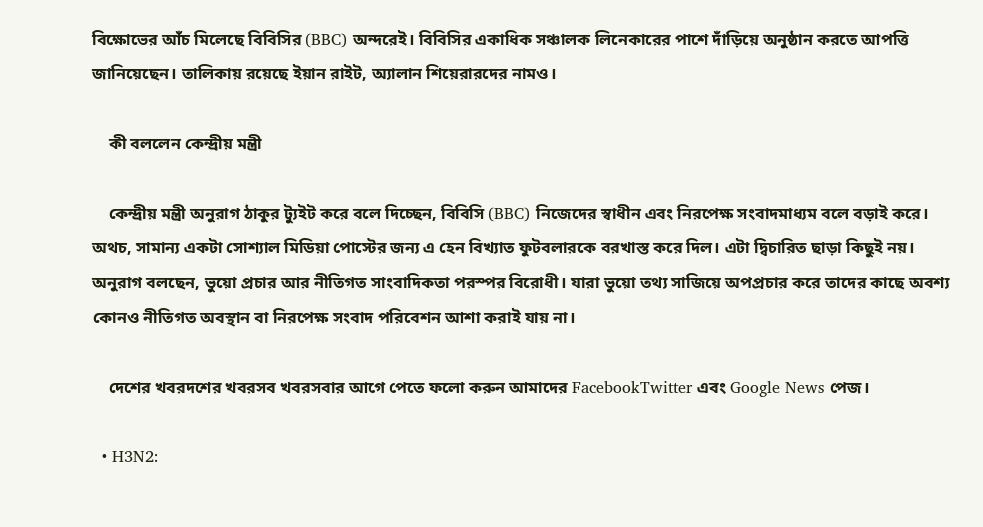বিক্ষোভের আঁচ মিলেছে বিবিসির (BBC) অন্দরেই। বিবিসির একাধিক সঞ্চালক লিনেকারের পাশে দাঁড়িয়ে অনুষ্ঠান করতে আপত্তি জানিয়েছেন। তালিকায় রয়েছে ইয়ান রাইট, অ্যালান শিয়েরারদের নামও।

    কী বললেন কেন্দ্রীয় মন্ত্রী

    কেন্দ্রীয় মন্ত্রী অনুরাগ ঠাকুর ট্যুইট করে বলে দিচ্ছেন, বিবিসি (BBC) নিজেদের স্বাধীন এবং নিরপেক্ষ সংবাদমাধ্যম বলে বড়াই করে। অথচ, সামান্য একটা সোশ্যাল মিডিয়া পোস্টের জন্য এ হেন বিখ্যাত ফুটবলারকে বরখাস্ত করে দিল। এটা দ্বিচারিত ছাড়া কিছুই নয়। অনুরাগ বলছেন, ভুয়ো প্রচার আর নীতিগত সাংবাদিকতা পরস্পর বিরোধী। যারা ভুয়ো তথ্য সাজিয়ে অপপ্রচার করে তাদের কাছে অবশ্য কোনও নীতিগত অবস্থান বা নিরপেক্ষ সংবাদ পরিবেশন আশা করাই যায় না।

    দেশের খবরদশের খবরসব খবরসবার আগে পেতে ফলো করুন আমাদের FacebookTwitter এবং Google News পেজ।

  • H3N2: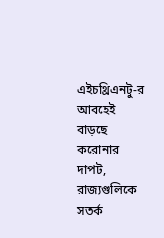এইচথ্রিএনটু-র আবহেই বাড়ছে করোনার দাপট, রাজ্যগুলিকে সতর্ক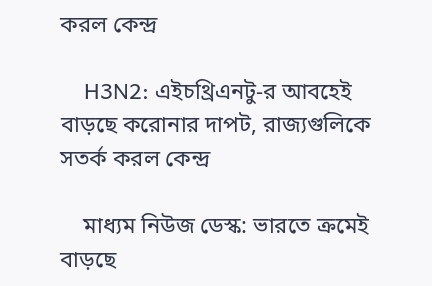করল কেন্দ্র

    H3N2: এইচথ্রিএনটু-র আবহেই বাড়ছে করোনার দাপট, রাজ্যগুলিকে সতর্ক করল কেন্দ্র

    মাধ্যম নিউজ ডেস্ক: ভারতে ক্রমেই বাড়ছে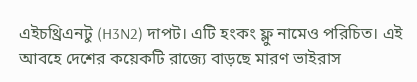এইচথ্রিএনটু (H3N2) দাপট। এটি হংকং ফ্লু নামেও পরিচিত। এই আবহে দেশের কয়েকটি রাজ্যে বাড়ছে মারণ ভাইরাস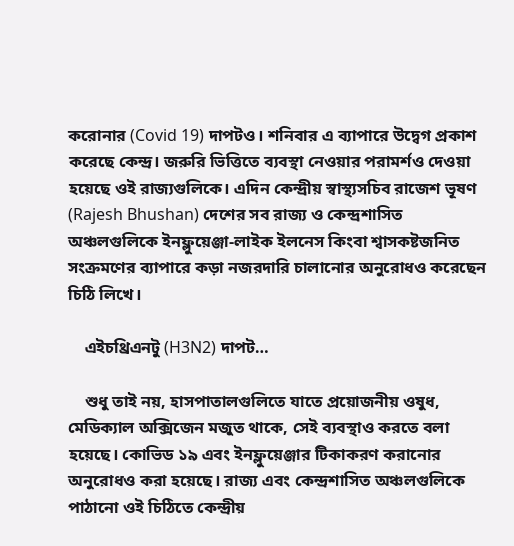করোনার (Covid 19) দাপটও। শনিবার এ ব্যাপারে উদ্বেগ প্রকাশ করেছে কেন্দ্র। জরুরি ভিত্তিতে ব্যবস্থা নেওয়ার পরামর্শও দেওয়া হয়েছে ওই রাজ্যগুলিকে। এদিন কেন্দ্রীয় স্বাস্থ্যসচিব রাজেশ ভূষণ (Rajesh Bhushan) দেশের সব রাজ্য ও কেন্দ্রশাসিত অঞ্চলগুলিকে ইনফ্লুয়েঞ্জা-লাইক ইলনেস কিংবা শ্বাসকষ্টজনিত সংক্রমণের ব্যাপারে কড়া নজরদারি চালানোর অনুরোধও করেছেন চিঠি লিখে।

    এইচথ্রিএনটু (H3N2) দাপট…

    শুধু তাই নয়, হাসপাতালগুলিতে যাতে প্রয়োজনীয় ওষুধ, মেডিক্যাল অক্সিজেন মজুত থাকে, সেই ব্যবস্থাও করতে বলা হয়েছে। কোভিড ১৯ এবং ইনফ্লুয়েঞ্জার টিকাকরণ করানোর অনুরোধও করা হয়েছে। রাজ্য এবং কেন্দ্রশাসিত অঞ্চলগুলিকে পাঠানো ওই চিঠিতে কেন্দ্রীয়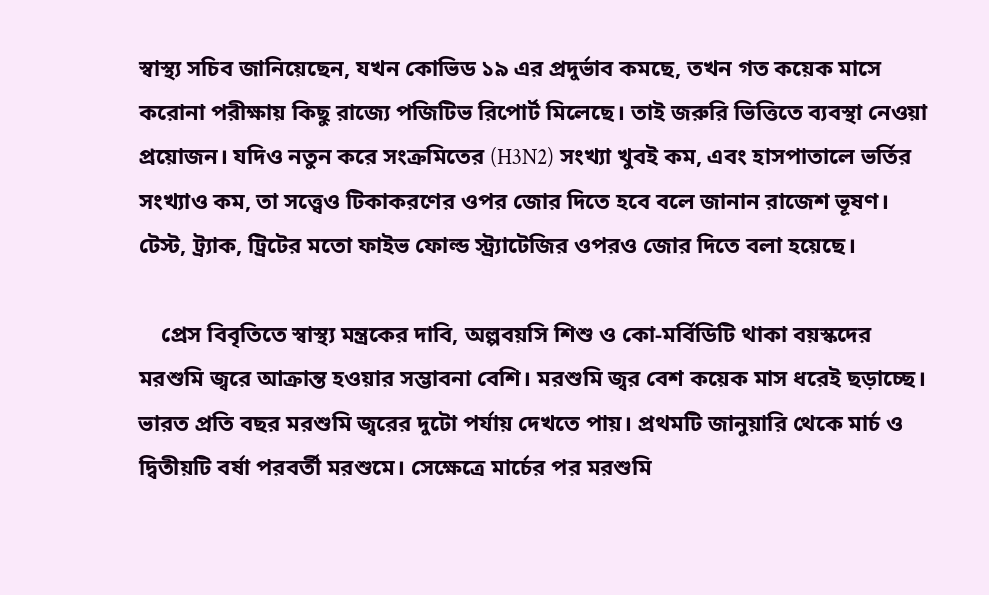স্বাস্থ্য সচিব জানিয়েছেন, যখন কোভিড ১৯ এর প্রদুর্ভাব কমছে, তখন গত কয়েক মাসে করোনা পরীক্ষায় কিছু রাজ্যে পজিটিভ রিপোর্ট মিলেছে। তাই জরুরি ভিত্তিতে ব্যবস্থা নেওয়া প্রয়োজন। যদিও নতুন করে সংক্রমিতের (H3N2) সংখ্যা খুবই কম, এবং হাসপাতালে ভর্তির সংখ্যাও কম, তা সত্ত্বেও টিকাকরণের ওপর জোর দিতে হবে বলে জানান রাজেশ ভূষণ। টেস্ট, ট্র্যাক, ট্রিটের মতো ফাইভ ফোল্ড স্ট্র্যাটেজির ওপরও জোর দিতে বলা হয়েছে।

    প্রেস বিবৃতিতে স্বাস্থ্য মন্ত্রকের দাবি, অল্পবয়সি শিশু ও কো-মর্বিডিটি থাকা বয়স্কদের মরশুমি জ্বরে আক্রান্ত হওয়ার সম্ভাবনা বেশি। মরশুমি জ্বর বেশ কয়েক মাস ধরেই ছড়াচ্ছে। ভারত প্রতি বছর মরশুমি জ্বরের দুটো পর্যায় দেখতে পায়। প্রথমটি জানুয়ারি থেকে মার্চ ও দ্বিতীয়টি বর্ষা পরবর্তী মরশুমে। সেক্ষেত্রে মার্চের পর মরশুমি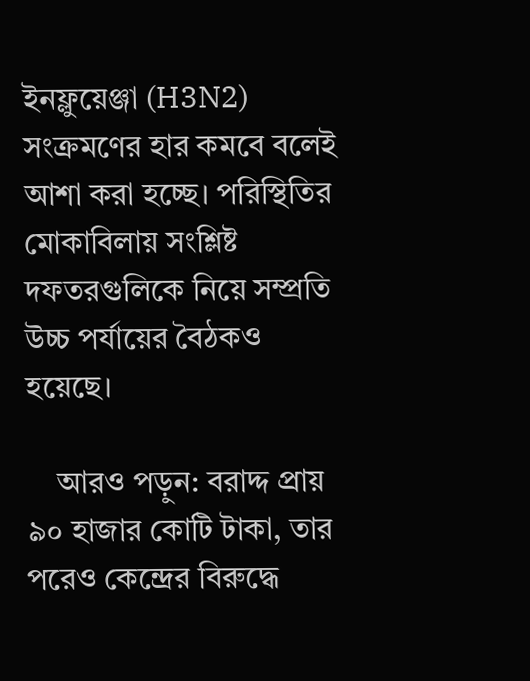ইনফ্লুয়েঞ্জা (H3N2) সংক্রমণের হার কমবে বলেই আশা করা হচ্ছে। পরিস্থিতির মোকাবিলায় সংশ্লিষ্ট দফতরগুলিকে নিয়ে সম্প্রতি উচ্চ পর্যায়ের বৈঠকও হয়েছে।

    আরও পড়ুন: বরাদ্দ প্রায় ৯০ হাজার কোটি টাকা, তার পরেও কেন্দ্রের বিরুদ্ধে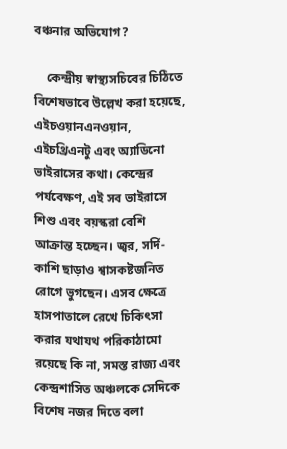বঞ্চনার অভিযোগ?

    কেন্দ্রীয় স্বাস্থ্যসচিবের চিঠিতে বিশেষভাবে উল্লেখ করা হয়েছে, এইচওয়ানএনওয়ান, এইচথ্রিএনটু এবং অ্যাডিনো ভাইরাসের কথা। কেন্দ্রের পর্যবেক্ষণ, এই সব ভাইরাসে শিশু এবং বয়স্করা বেশি আক্রান্ত হচ্ছেন। জ্বর, সর্দি-কাশি ছাড়াও শ্বাসকষ্টজনিত রোগে ভুগছেন। এসব ক্ষেত্রে হাসপাতালে রেখে চিকিৎসা করার যথাযথ পরিকাঠামো রয়েছে কি না, সমস্ত রাজ্য এবং কেন্দ্রশাসিত অঞ্চলকে সেদিকে বিশেষ নজর দিতে বলা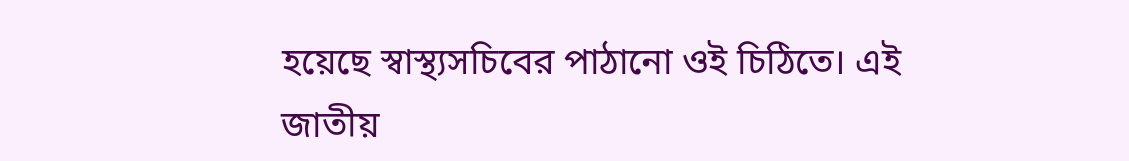হয়েছে স্বাস্থ্যসচিবের পাঠানো ওই চিঠিতে। এই জাতীয়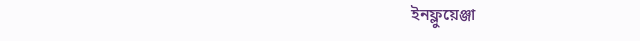ইনফ্লুয়েঞ্জা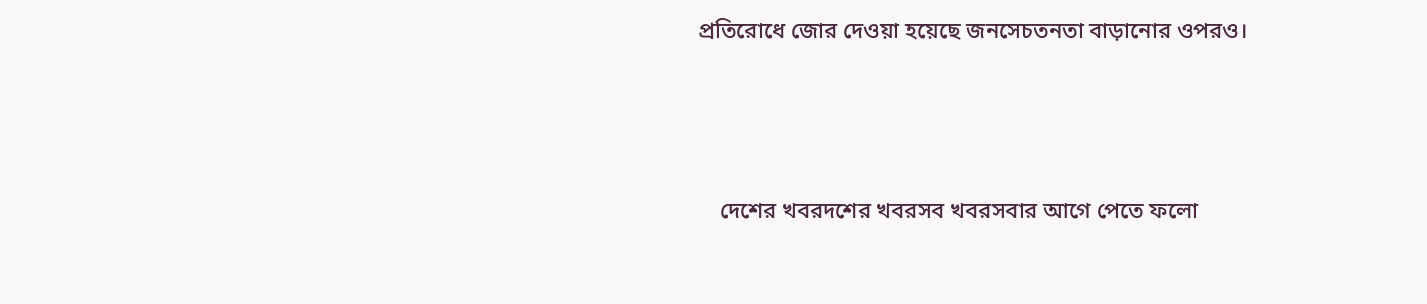প্রতিরোধে জোর দেওয়া হয়েছে জনসেচতনতা বাড়ানোর ওপরও।



    দেশের খবরদশের খবরসব খবরসবার আগে পেতে ফলো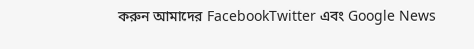করুন আমাদের FacebookTwitter এবং Google News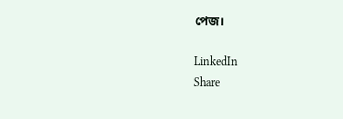পেজ।

LinkedIn
Share